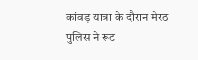कांवड़ यात्रा के दौरान मेरठ पुलिस ने रूट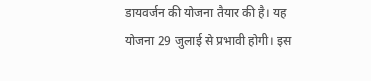डायवर्जन की योजना तैयार की है। यह योजना 29 जुलाई से प्रभावी होगी। इस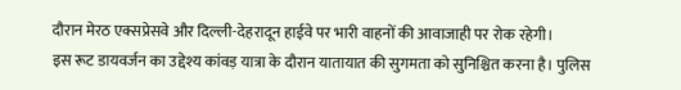दौरान मेरठ एक्सप्रेसवे और दिल्ली-देहरादून हाईवे पर भारी वाहनों की आवाजाही पर रोक रहेगी।
इस रूट डायवर्जन का उद्देश्य कांवड़ यात्रा के दौरान यातायात की सुगमता को सुनिश्चित करना है। पुलिस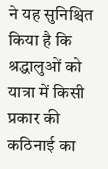ने यह सुनिश्चित किया है कि श्रद्धालुओं को यात्रा में किसी प्रकार की कठिनाई का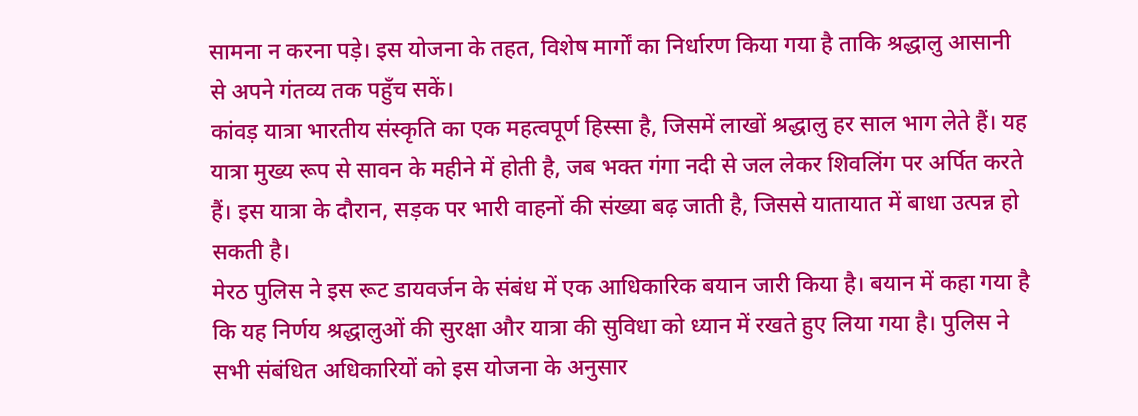सामना न करना पड़े। इस योजना के तहत, विशेष मार्गों का निर्धारण किया गया है ताकि श्रद्धालु आसानी से अपने गंतव्य तक पहुँच सकें।
कांवड़ यात्रा भारतीय संस्कृति का एक महत्वपूर्ण हिस्सा है, जिसमें लाखों श्रद्धालु हर साल भाग लेते हैं। यह यात्रा मुख्य रूप से सावन के महीने में होती है, जब भक्त गंगा नदी से जल लेकर शिवलिंग पर अर्पित करते हैं। इस यात्रा के दौरान, सड़क पर भारी वाहनों की संख्या बढ़ जाती है, जिससे यातायात में बाधा उत्पन्न हो सकती है।
मेरठ पुलिस ने इस रूट डायवर्जन के संबंध में एक आधिकारिक बयान जारी किया है। बयान में कहा गया है कि यह निर्णय श्रद्धालुओं की सुरक्षा और यात्रा की सुविधा को ध्यान में रखते हुए लिया गया है। पुलिस ने सभी संबंधित अधिकारियों को इस योजना के अनुसार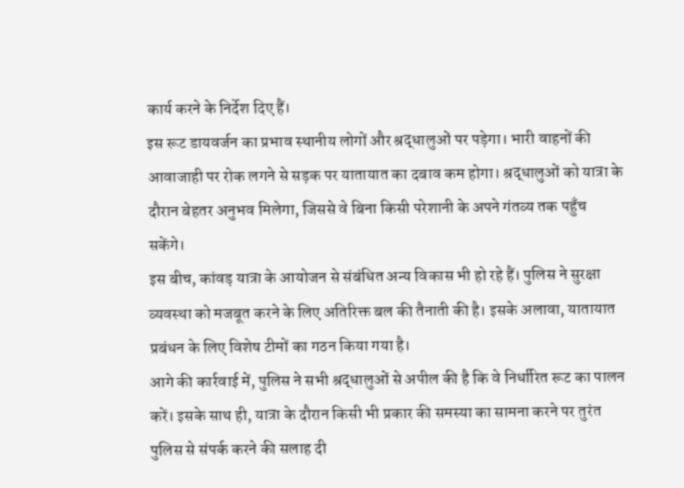कार्य करने के निर्देश दिए हैं।
इस रूट डायवर्जन का प्रभाव स्थानीय लोगों और श्रद्धालुओं पर पड़ेगा। भारी वाहनों की आवाजाही पर रोक लगने से सड़क पर यातायात का दबाव कम होगा। श्रद्धालुओं को यात्रा के दौरान बेहतर अनुभव मिलेगा, जिससे वे बिना किसी परेशानी के अपने गंतव्य तक पहुँच सकेंगे।
इस बीच, कांवड़ यात्रा के आयोजन से संबंधित अन्य विकास भी हो रहे हैं। पुलिस ने सुरक्षा व्यवस्था को मजबूत करने के लिए अतिरिक्त बल की तैनाती की है। इसके अलावा, यातायात प्रबंधन के लिए विशेष टीमों का गठन किया गया है।
आगे की कार्रवाई में, पुलिस ने सभी श्रद्धालुओं से अपील की है कि वे निर्धारित रूट का पालन करें। इसके साथ ही, यात्रा के दौरान किसी भी प्रकार की समस्या का सामना करने पर तुरंत पुलिस से संपर्क करने की सलाह दी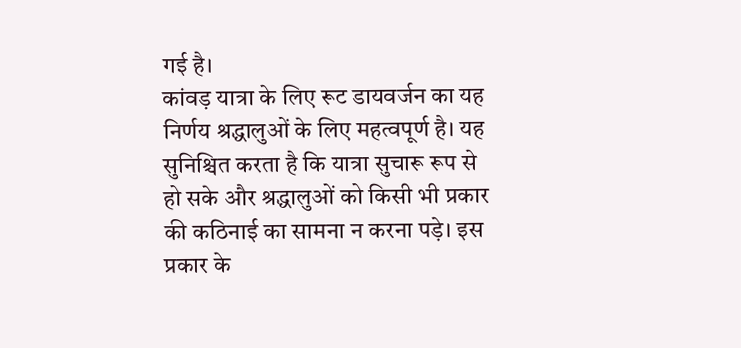गई है।
कांवड़ यात्रा के लिए रूट डायवर्जन का यह निर्णय श्रद्धालुओं के लिए महत्वपूर्ण है। यह सुनिश्चित करता है कि यात्रा सुचारू रूप से हो सके और श्रद्धालुओं को किसी भी प्रकार की कठिनाई का सामना न करना पड़े। इस प्रकार के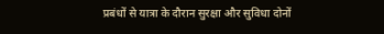प्रबंधों से यात्रा के दौरान सुरक्षा और सुविधा दोनों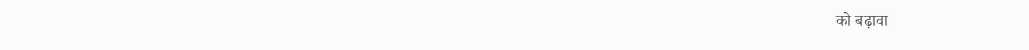को बढ़ावा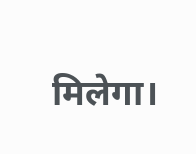मिलेगा।